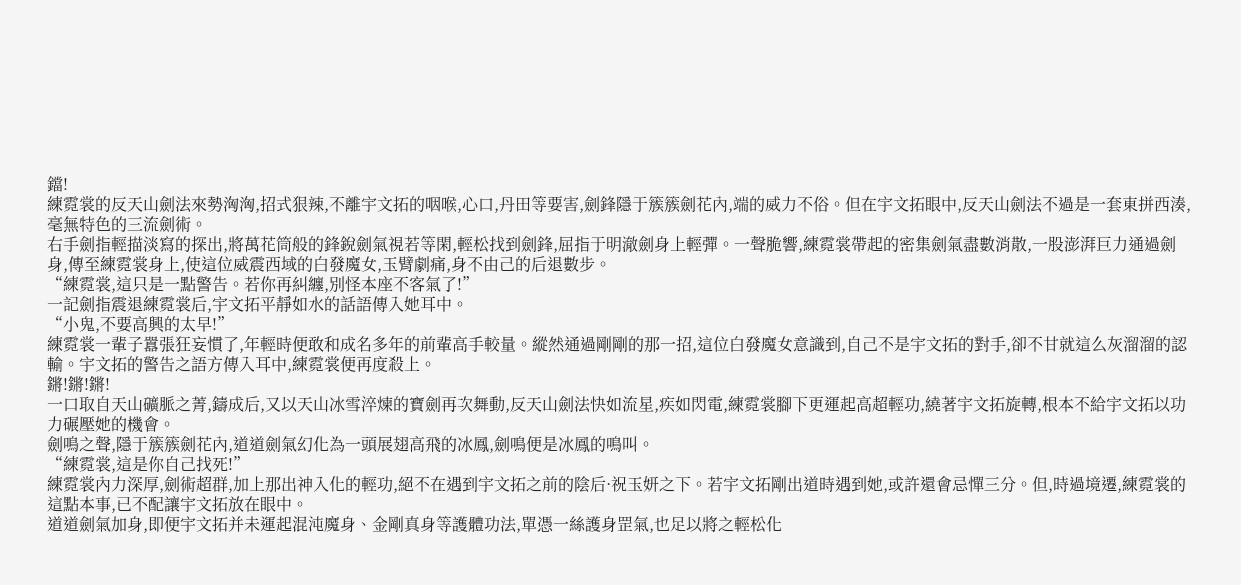鐺!
練霓裳的反天山劍法來勢洶洶,招式狠辣,不離宇文拓的咽喉,心口,丹田等要害,劍鋒隱于簇簇劍花內,端的威力不俗。但在宇文拓眼中,反天山劍法不過是一套東拼西湊,毫無特色的三流劍術。
右手劍指輕描淡寫的探出,將萬花筒般的鋒銳劍氣視若等閑,輕松找到劍鋒,屈指于明澈劍身上輕彈。一聲脆響,練霓裳帶起的密集劍氣盡數消散,一股澎湃巨力通過劍身,傳至練霓裳身上,使這位威震西域的白發魔女,玉臂劇痛,身不由己的后退數步。
“練霓裳,這只是一點警告。若你再糾纏,別怪本座不客氣了!”
一記劍指震退練霓裳后,宇文拓平靜如水的話語傳入她耳中。
“小鬼,不要高興的太早!”
練霓裳一輩子囂張狂妄慣了,年輕時便敢和成名多年的前輩高手較量。縱然通過剛剛的那一招,這位白發魔女意識到,自己不是宇文拓的對手,卻不甘就這么灰溜溜的認輸。宇文拓的警告之語方傳入耳中,練霓裳便再度殺上。
鏘!鏘!鏘!
一口取自天山礦脈之菁,鑄成后,又以天山冰雪淬煉的寶劍再次舞動,反天山劍法快如流星,疾如閃電,練霓裳腳下更運起高超輕功,繞著宇文拓旋轉,根本不給宇文拓以功力碾壓她的機會。
劍鳴之聲,隱于簇簇劍花內,道道劍氣幻化為一頭展翅高飛的冰鳳,劍鳴便是冰鳳的鳴叫。
“練霓裳,這是你自己找死!”
練霓裳內力深厚,劍術超群,加上那出神入化的輕功,絕不在遇到宇文拓之前的陰后·祝玉妍之下。若宇文拓剛出道時遇到她,或許還會忌憚三分。但,時過境遷,練霓裳的這點本事,已不配讓宇文拓放在眼中。
道道劍氣加身,即便宇文拓并未運起混沌魔身、金剛真身等護體功法,單憑一絲護身罡氣,也足以將之輕松化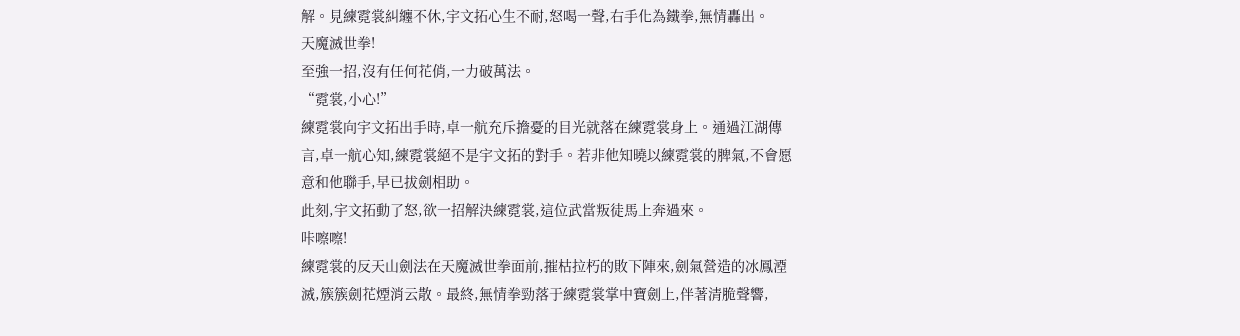解。見練霓裳糾纏不休,宇文拓心生不耐,怒喝一聲,右手化為鐵拳,無情轟出。
天魔滅世拳!
至強一招,沒有任何花俏,一力破萬法。
“霓裳,小心!”
練霓裳向宇文拓出手時,卓一航充斥擔憂的目光就落在練霓裳身上。通過江湖傳言,卓一航心知,練霓裳絕不是宇文拓的對手。若非他知曉以練霓裳的脾氣,不會愿意和他聯手,早已拔劍相助。
此刻,宇文拓動了怒,欲一招解決練霓裳,這位武當叛徒馬上奔過來。
咔嚓嚓!
練霓裳的反天山劍法在天魔滅世拳面前,摧枯拉朽的敗下陣來,劍氣營造的冰鳳湮滅,簇簇劍花煙消云散。最終,無情拳勁落于練霓裳掌中寶劍上,伴著清脆聲響,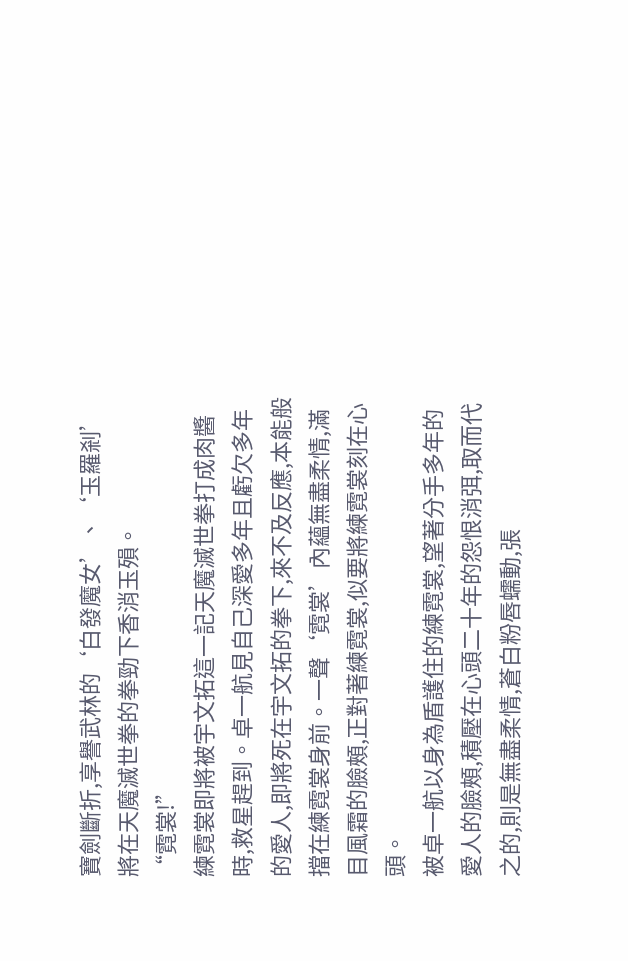寶劍斷折,享譽武林的‘白發魔女’、‘玉羅剎’將在天魔滅世拳的拳勁下香消玉殞。
“霓裳!”
練霓裳即將被宇文拓這一記天魔滅世拳打成肉醬時,救星趕到。卓一航見自己深愛多年且虧欠多年的愛人,即將死在宇文拓的拳下,來不及反應,本能般擋在練霓裳身前。一聲‘霓裳’內蘊無盡柔情,滿目風霜的臉頰,正對著練霓裳,似要將練霓裳刻在心頭。
被卓一航以身為盾護住的練霓裳,望著分手多年的愛人的臉頰,積壓在心頭二十年的怨恨消弭,取而代之的,則是無盡柔情,蒼白粉唇蠕動,張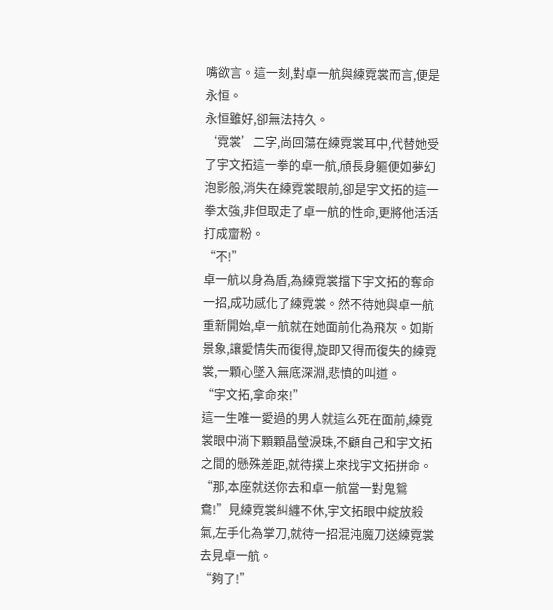嘴欲言。這一刻,對卓一航與練霓裳而言,便是永恒。
永恒雖好,卻無法持久。
‘霓裳’二字,尚回蕩在練霓裳耳中,代替她受了宇文拓這一拳的卓一航,頎長身軀便如夢幻泡影般,消失在練霓裳眼前,卻是宇文拓的這一拳太強,非但取走了卓一航的性命,更將他活活打成齏粉。
“不!”
卓一航以身為盾,為練霓裳擋下宇文拓的奪命一招,成功感化了練霓裳。然不待她與卓一航重新開始,卓一航就在她面前化為飛灰。如斯景象,讓愛情失而復得,旋即又得而復失的練霓裳,一顆心墜入無底深淵,悲憤的叫道。
“宇文拓,拿命來!”
這一生唯一愛過的男人就這么死在面前,練霓裳眼中淌下顆顆晶瑩淚珠,不顧自己和宇文拓之間的懸殊差距,就待撲上來找宇文拓拼命。
“那,本座就送你去和卓一航當一對鬼鴛鴦!”見練霓裳糾纏不休,宇文拓眼中綻放殺氣,左手化為掌刀,就待一招混沌魔刀送練霓裳去見卓一航。
“夠了!”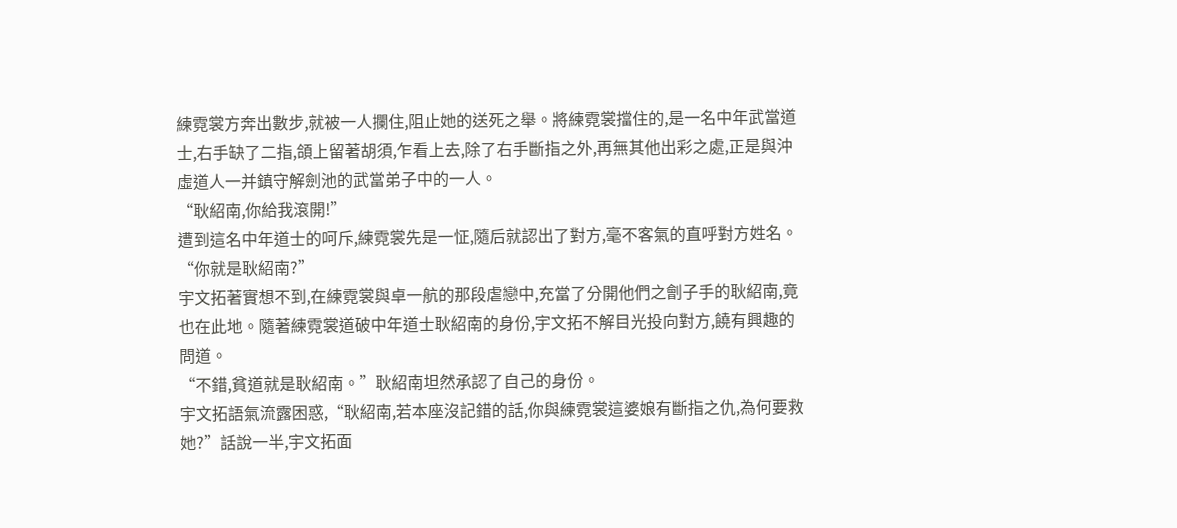練霓裳方奔出數步,就被一人攔住,阻止她的送死之舉。將練霓裳擋住的,是一名中年武當道士,右手缺了二指,頜上留著胡須,乍看上去,除了右手斷指之外,再無其他出彩之處,正是與沖虛道人一并鎮守解劍池的武當弟子中的一人。
“耿紹南,你給我滾開!”
遭到這名中年道士的呵斥,練霓裳先是一怔,隨后就認出了對方,毫不客氣的直呼對方姓名。
“你就是耿紹南?”
宇文拓著實想不到,在練霓裳與卓一航的那段虐戀中,充當了分開他們之劊子手的耿紹南,竟也在此地。隨著練霓裳道破中年道士耿紹南的身份,宇文拓不解目光投向對方,饒有興趣的問道。
“不錯,貧道就是耿紹南。”耿紹南坦然承認了自己的身份。
宇文拓語氣流露困惑,“耿紹南,若本座沒記錯的話,你與練霓裳這婆娘有斷指之仇,為何要救她?”話說一半,宇文拓面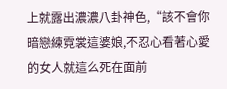上就露出濃濃八卦神色,“該不會你暗戀練霓裳這婆娘,不忍心看著心愛的女人就這么死在面前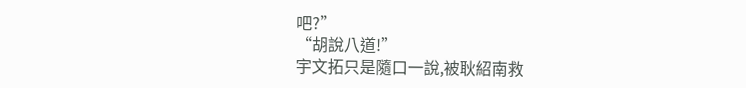吧?”
“胡說八道!”
宇文拓只是隨口一說,被耿紹南救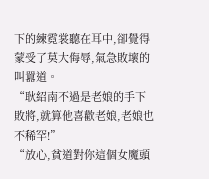下的練霓裳聽在耳中,卻覺得蒙受了莫大侮辱,氣急敗壞的叫囂道。
“耿紹南不過是老娘的手下敗將,就算他喜歡老娘,老娘也不稀罕!”
“放心,貧道對你這個女魔頭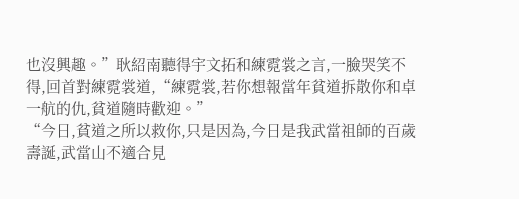也沒興趣。”耿紹南聽得宇文拓和練霓裳之言,一臉哭笑不得,回首對練霓裳道,“練霓裳,若你想報當年貧道拆散你和卓一航的仇,貧道隨時歡迎。”
“今日,貧道之所以救你,只是因為,今日是我武當祖師的百歲壽誕,武當山不適合見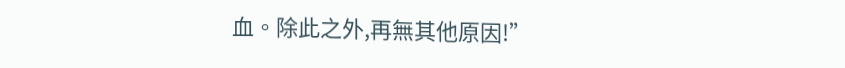血。除此之外,再無其他原因!”